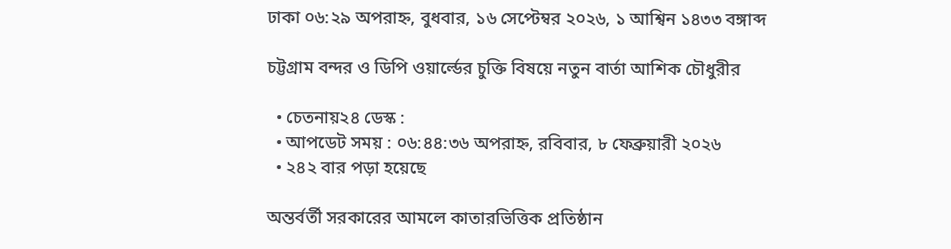ঢাকা ০৬:২৯ অপরাহ্ন, বুধবার, ১৬ সেপ্টেম্বর ২০২৬, ১ আশ্বিন ১৪৩৩ বঙ্গাব্দ

চট্টগ্রাম বন্দর ও ডিপি ওয়ার্ল্ডের চুক্তি বিষয়ে নতুন বার্তা আশিক চৌধুরীর

  • চেতনায়২৪ ডেস্ক :
  • আপডেট সময় : ০৬:৪৪:৩৬ অপরাহ্ন, রবিবার, ৮ ফেব্রুয়ারী ২০২৬
  • ২৪২ বার পড়া হয়েছে

অন্তর্বর্তী সরকারের আমলে কাতারভিত্তিক প্রতিষ্ঠান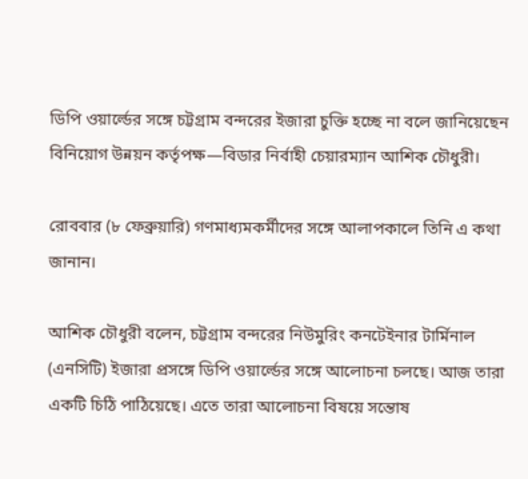ডিপি ওয়ার্ল্ডের সঙ্গে চট্টগ্রাম বন্দরের ইজারা চুক্তি হচ্ছে না বলে জানিয়েছেন বিনিয়োগ উন্নয়ন কর্তৃপক্ষ—বিডার নির্বাহী চেয়ারম্যান আশিক চৌধুরী।

রোববার (৮ ফেব্রুয়ারি) গণমাধ্যমকর্মীদের সঙ্গে আলাপকালে তিনি এ কথা জানান।

আশিক চৌধুরী বলেন, চট্টগ্রাম বন্দরের নিউমুরিং কনটেইনার টার্মিনাল (এনসিটি) ইজারা প্রসঙ্গে ডিপি ওয়ার্ল্ডের সঙ্গে আলোচনা চলছে। আজ তারা একটি চিঠি পাঠিয়েছে। এতে তারা আলোচনা বিষয়ে সন্তোষ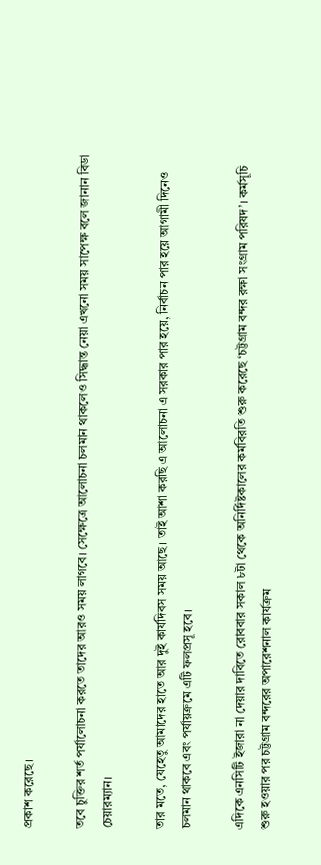প্রকাশ করেছে।

তবে চুক্তির শর্ত পর্যালোচনা করতে তাদের আরও সময় লাগবে। সেক্ষেত্রে আলোচনা চলমান থাকলেও সিদ্ধান্ত নেয়া এখনো সময় সাপেক্ষ বলে জানান বিডা চেয়ারম্যান।

তার মতে, যেহেতু আমাদের হাতে আর দুই কার্যদিবস সময় আছে। তাই আশা করছি এ আলোচনা এ সরকার পার হয়ে, নির্বাচন পার হয়ে আগামী দিনেও চলমান থাকবে এবং পর্যায়ক্রমে এটি ফলপ্রসূ হবে।

এদিকে এনসিটি ইজারা না দেয়ার দাবিতে রোববার সকাল ৮টা থেকে অনির্দিষ্টকালের কর্মবিরতি শুরু করেছে ‘চট্টগ্রাম বন্দর রক্ষা সংগ্রাম পরিষদ’। কর্মসূচি শুরু হওয়ার পর চট্টগ্রাম বন্দরের অপারেশনাল কার্যক্রম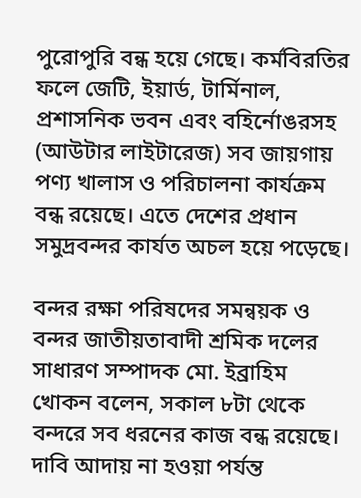পুরোপুরি বন্ধ হয়ে গেছে। কর্মবিরতির ফলে জেটি, ইয়ার্ড, টার্মিনাল, প্রশাসনিক ভবন এবং বহির্নোঙরসহ (আউটার লাইটারেজ) সব জায়গায় পণ্য খালাস ও পরিচালনা কার্যক্রম বন্ধ রয়েছে। এতে দেশের প্রধান সমুদ্রবন্দর কার্যত অচল হয়ে পড়েছে।

বন্দর রক্ষা পরিষদের সমন্বয়ক ও বন্দর জাতীয়তাবাদী শ্রমিক দলের সাধারণ সম্পাদক মো. ইব্রাহিম খোকন বলেন, সকাল ৮টা থেকে বন্দরে সব ধরনের কাজ বন্ধ রয়েছে। দাবি আদায় না হওয়া পর্যন্ত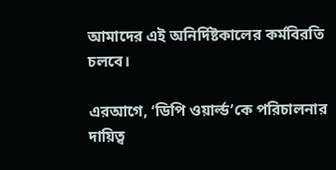আমাদের এই অনির্দিষ্টকালের কর্মবিরতি চলবে।

এরআগে, ‘ডিপি ওয়ার্ল্ড’কে পরিচালনার দায়িত্ব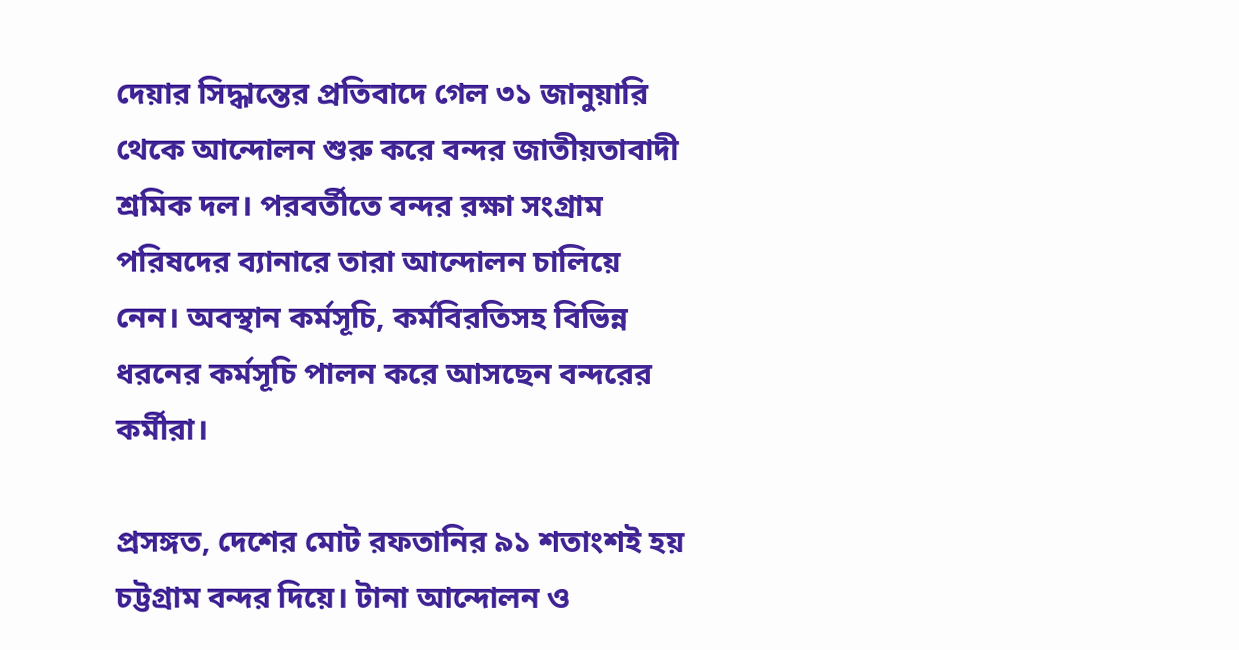দেয়ার সিদ্ধান্তের প্রতিবাদে গেল ৩১ জানুয়ারি থেকে আন্দোলন শুরু করে বন্দর জাতীয়তাবাদী শ্রমিক দল। পরবর্তীতে বন্দর রক্ষা সংগ্রাম পরিষদের ব্যানারে তারা আন্দোলন চালিয়ে নেন। অবস্থান কর্মসূচি, কর্মবিরতিসহ বিভিন্ন ধরনের কর্মসূচি পালন করে আসছেন বন্দরের কর্মীরা।

প্রসঙ্গত, দেশের মোট রফতানির ৯১ শতাংশই হয় চট্টগ্রাম বন্দর দিয়ে। টানা আন্দোলন ও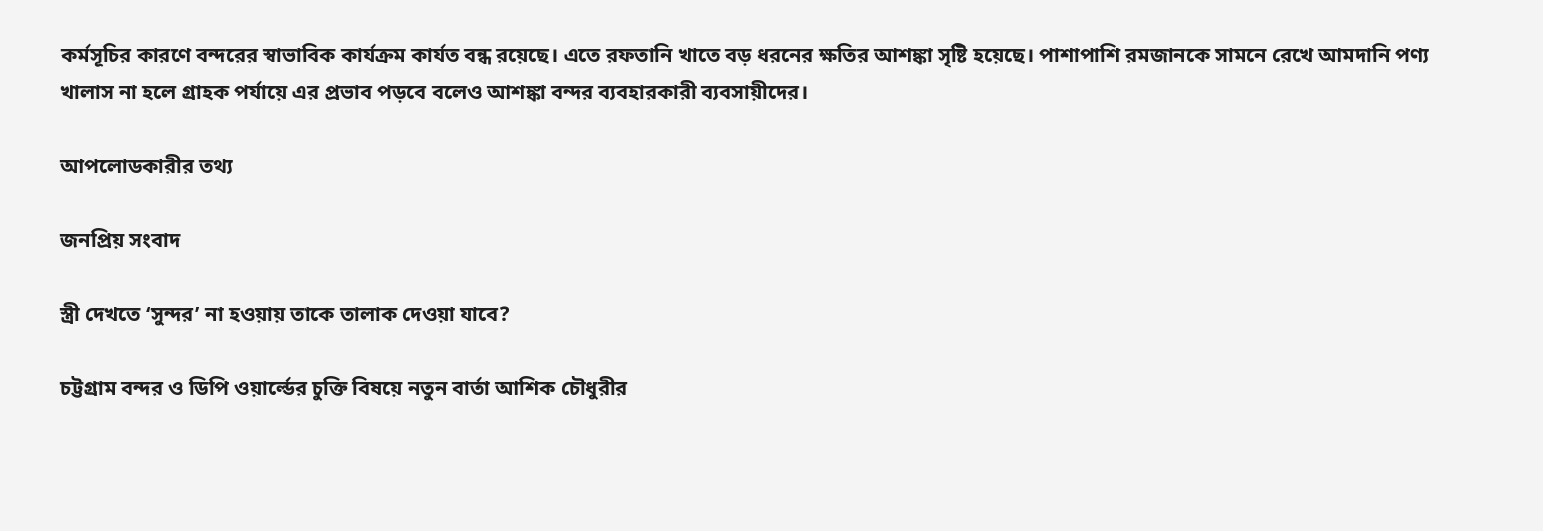কর্মসূচির কারণে বন্দরের স্বাভাবিক কার্যক্রম কার্যত বন্ধ রয়েছে। এতে রফতানি খাতে বড় ধরনের ক্ষতির আশঙ্কা সৃষ্টি হয়েছে। পাশাপাশি রমজানকে সামনে রেখে আমদানি পণ্য খালাস না হলে গ্রাহক পর্যায়ে এর প্রভাব পড়বে বলেও আশঙ্কা বন্দর ব্যবহারকারী ব্যবসায়ীদের।

আপলোডকারীর তথ্য

জনপ্রিয় সংবাদ

স্ত্রী দেখতে ‘সুন্দর’ না হওয়ায় তাকে তালাক দেওয়া যাবে?

চট্টগ্রাম বন্দর ও ডিপি ওয়ার্ল্ডের চুক্তি বিষয়ে নতুন বার্তা আশিক চৌধুরীর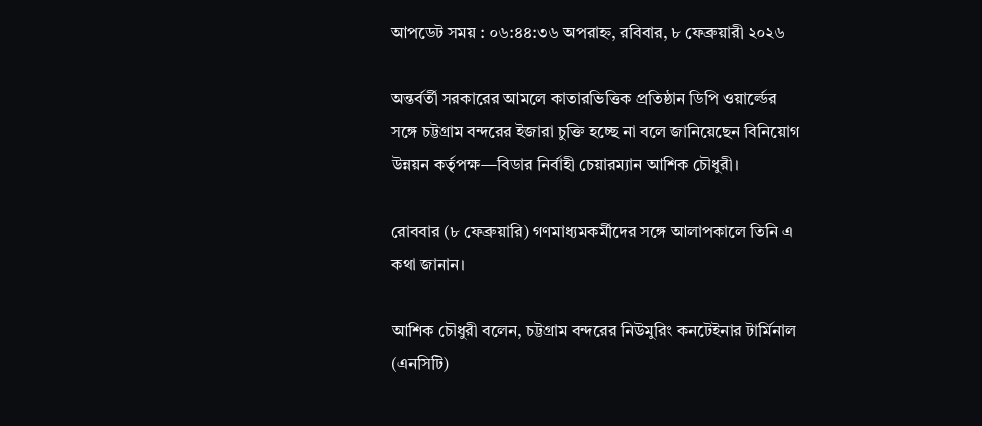আপডেট সময় : ০৬:৪৪:৩৬ অপরাহ্ন, রবিবার, ৮ ফেব্রুয়ারী ২০২৬

অন্তর্বর্তী সরকারের আমলে কাতারভিত্তিক প্রতিষ্ঠান ডিপি ওয়ার্ল্ডের সঙ্গে চট্টগ্রাম বন্দরের ইজারা চুক্তি হচ্ছে না বলে জানিয়েছেন বিনিয়োগ উন্নয়ন কর্তৃপক্ষ—বিডার নির্বাহী চেয়ারম্যান আশিক চৌধুরী।

রোববার (৮ ফেব্রুয়ারি) গণমাধ্যমকর্মীদের সঙ্গে আলাপকালে তিনি এ কথা জানান।

আশিক চৌধুরী বলেন, চট্টগ্রাম বন্দরের নিউমুরিং কনটেইনার টার্মিনাল (এনসিটি)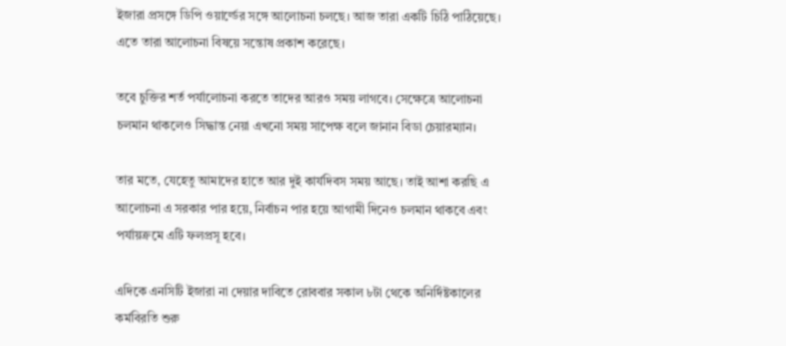ইজারা প্রসঙ্গে ডিপি ওয়ার্ল্ডের সঙ্গে আলোচনা চলছে। আজ তারা একটি চিঠি পাঠিয়েছে। এতে তারা আলোচনা বিষয়ে সন্তোষ প্রকাশ করেছে।

তবে চুক্তির শর্ত পর্যালোচনা করতে তাদের আরও সময় লাগবে। সেক্ষেত্রে আলোচনা চলমান থাকলেও সিদ্ধান্ত নেয়া এখনো সময় সাপেক্ষ বলে জানান বিডা চেয়ারম্যান।

তার মতে, যেহেতু আমাদের হাতে আর দুই কার্যদিবস সময় আছে। তাই আশা করছি এ আলোচনা এ সরকার পার হয়ে, নির্বাচন পার হয়ে আগামী দিনেও চলমান থাকবে এবং পর্যায়ক্রমে এটি ফলপ্রসূ হবে।

এদিকে এনসিটি ইজারা না দেয়ার দাবিতে রোববার সকাল ৮টা থেকে অনির্দিষ্টকালের কর্মবিরতি শুরু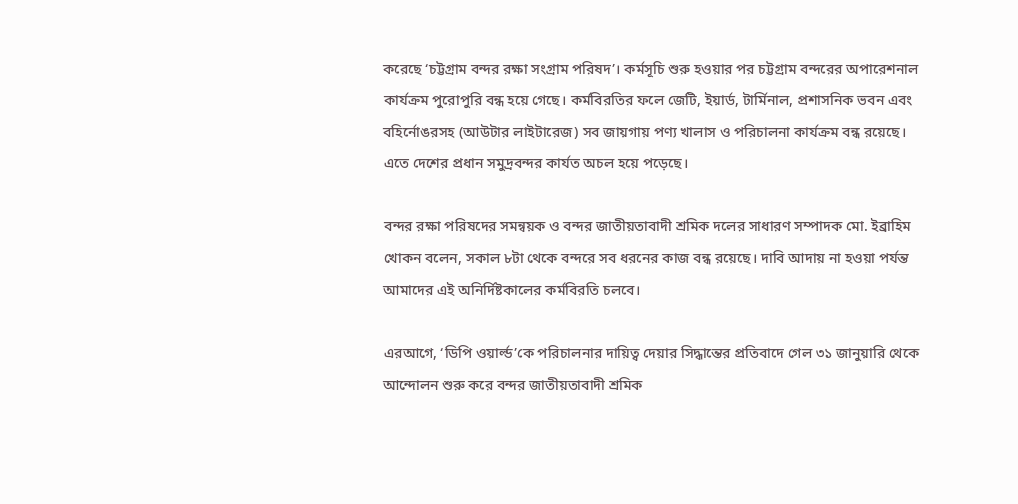করেছে ‘চট্টগ্রাম বন্দর রক্ষা সংগ্রাম পরিষদ’। কর্মসূচি শুরু হওয়ার পর চট্টগ্রাম বন্দরের অপারেশনাল কার্যক্রম পুরোপুরি বন্ধ হয়ে গেছে। কর্মবিরতির ফলে জেটি, ইয়ার্ড, টার্মিনাল, প্রশাসনিক ভবন এবং বহির্নোঙরসহ (আউটার লাইটারেজ) সব জায়গায় পণ্য খালাস ও পরিচালনা কার্যক্রম বন্ধ রয়েছে। এতে দেশের প্রধান সমুদ্রবন্দর কার্যত অচল হয়ে পড়েছে।

বন্দর রক্ষা পরিষদের সমন্বয়ক ও বন্দর জাতীয়তাবাদী শ্রমিক দলের সাধারণ সম্পাদক মো. ইব্রাহিম খোকন বলেন, সকাল ৮টা থেকে বন্দরে সব ধরনের কাজ বন্ধ রয়েছে। দাবি আদায় না হওয়া পর্যন্ত আমাদের এই অনির্দিষ্টকালের কর্মবিরতি চলবে।

এরআগে, ‘ডিপি ওয়ার্ল্ড’কে পরিচালনার দায়িত্ব দেয়ার সিদ্ধান্তের প্রতিবাদে গেল ৩১ জানুয়ারি থেকে আন্দোলন শুরু করে বন্দর জাতীয়তাবাদী শ্রমিক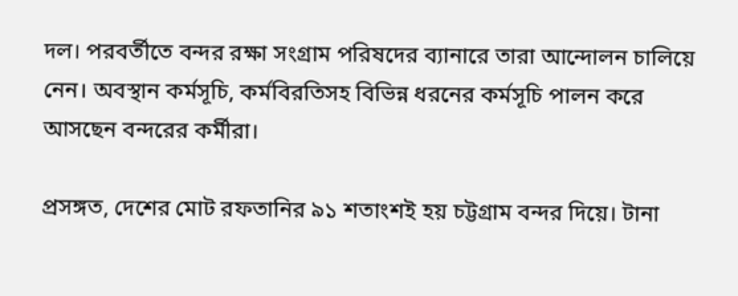দল। পরবর্তীতে বন্দর রক্ষা সংগ্রাম পরিষদের ব্যানারে তারা আন্দোলন চালিয়ে নেন। অবস্থান কর্মসূচি, কর্মবিরতিসহ বিভিন্ন ধরনের কর্মসূচি পালন করে আসছেন বন্দরের কর্মীরা।

প্রসঙ্গত, দেশের মোট রফতানির ৯১ শতাংশই হয় চট্টগ্রাম বন্দর দিয়ে। টানা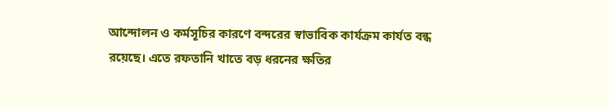আন্দোলন ও কর্মসূচির কারণে বন্দরের স্বাভাবিক কার্যক্রম কার্যত বন্ধ রয়েছে। এতে রফতানি খাতে বড় ধরনের ক্ষতির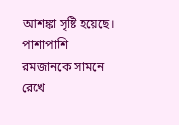আশঙ্কা সৃষ্টি হয়েছে। পাশাপাশি রমজানকে সামনে রেখে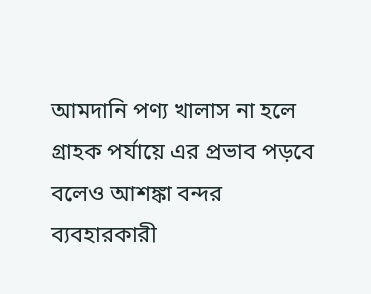আমদানি পণ্য খালাস না হলে গ্রাহক পর্যায়ে এর প্রভাব পড়বে বলেও আশঙ্কা বন্দর ব্যবহারকারী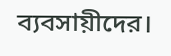ব্যবসায়ীদের।